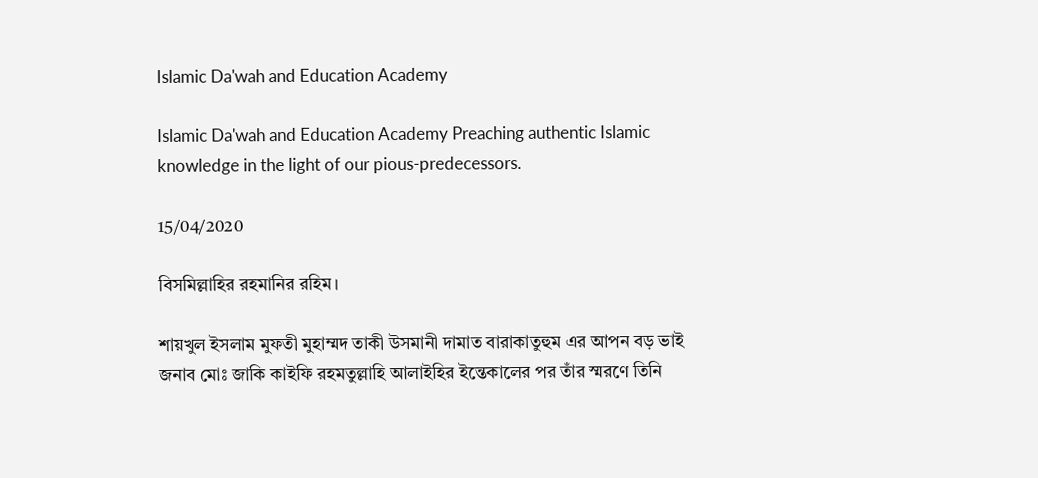Islamic Da'wah and Education Academy

Islamic Da'wah and Education Academy Preaching authentic Islamic knowledge in the light of our pious-predecessors.

15/04/2020

বিসমিল্লাহির রহমানির রহিম।

শায়খুল ইসলাম মুফতী মুহাম্মদ তাকী উসমানী দামাত বারাকাতুহুম এর আপন বড় ভাই জনাব মোঃ জাকি কাইফি রহমতুল্লাহি আলাইহির ইন্তেকালের পর তাঁর স্মরণে তিনি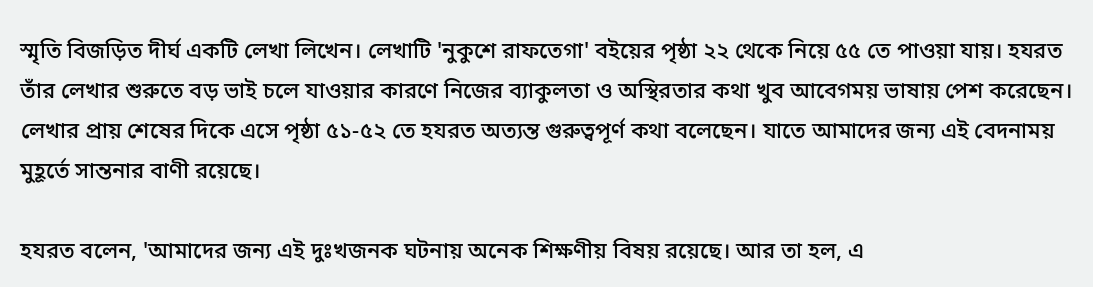স্মৃতি বিজড়িত দীর্ঘ একটি লেখা লিখেন। লেখাটি 'নুকুশে রাফতেগা' বইয়ের পৃষ্ঠা ২২ থেকে নিয়ে ৫৫ তে পাওয়া যায়। হযরত তাঁর লেখার শুরুতে বড় ভাই চলে যাওয়ার কারণে নিজের ব্যাকুলতা ও অস্থিরতার কথা খুব আবেগময় ভাষায় পেশ করেছেন। লেখার প্রায় শেষের দিকে এসে পৃষ্ঠা ৫১-৫২ তে হযরত অত্যন্ত গুরুত্বপূর্ণ কথা বলেছেন। যাতে আমাদের জন্য এই বেদনাময় মুহূর্তে সান্তনার বাণী রয়েছে।

হযরত বলেন, 'আমাদের জন্য এই দুঃখজনক ঘটনায় অনেক শিক্ষণীয় বিষয় রয়েছে। আর তা হল, এ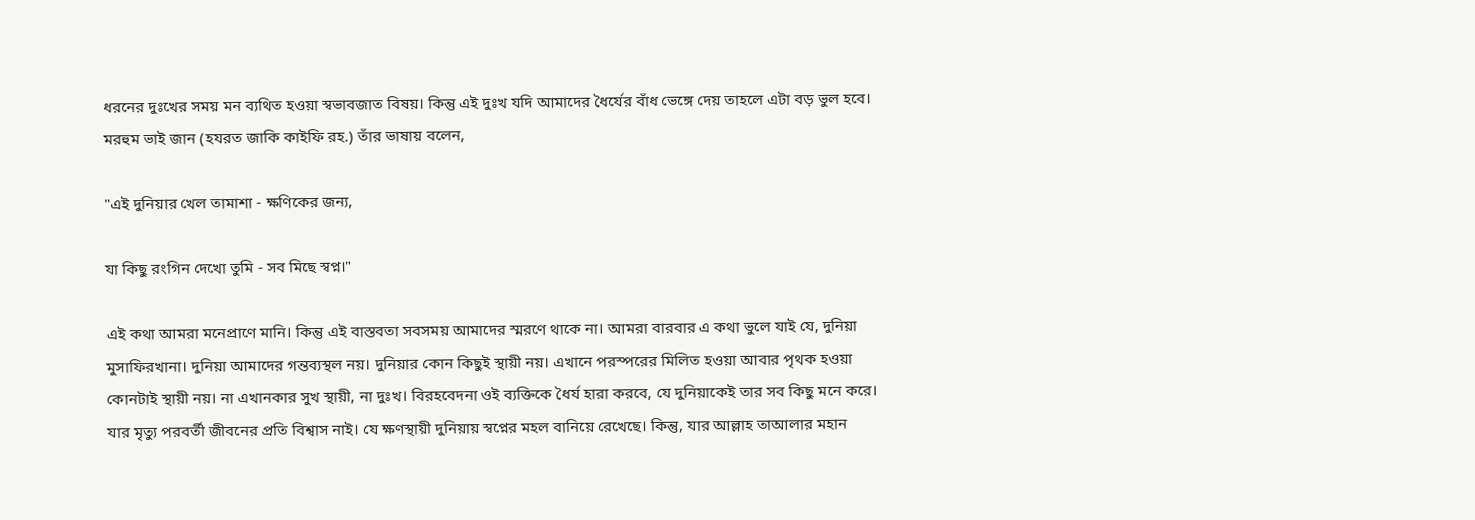ধরনের দুঃখের সময় মন ব্যথিত হওয়া স্বভাবজাত বিষয়। কিন্তু এই দুঃখ যদি আমাদের ধৈর্যের বাঁধ ভেঙ্গে দেয় তাহলে এটা বড় ভুল হবে। মরহুম ভাই জান (হযরত জাকি কাইফি রহ.) তাঁর ভাষায় বলেন,

"এই দুনিয়ার খেল তামাশা - ক্ষণিকের জন্য,

যা কিছু রংগিন দেখো তুমি - সব মিছে স্বপ্ন।"

এই কথা আমরা মনেপ্রাণে মানি। কিন্তু এই বাস্তবতা সবসময় আমাদের স্মরণে থাকে না। আমরা বারবার এ কথা ভুলে যাই যে, দুনিয়া মুসাফিরখানা। দুনিয়া আমাদের গন্তব্যস্থল নয়। দুনিয়ার কোন কিছুই স্থায়ী নয়। এখানে পরস্পরের মিলিত হওয়া আবার পৃথক হওয়া কোনটাই স্থায়ী নয়। না এখানকার সুখ স্থায়ী, না দুঃখ। বিরহবেদনা ওই ব্যক্তিকে ধৈর্য হারা করবে, যে দুনিয়াকেই তার সব কিছু মনে করে। যার মৃত্যু পরবর্তী জীবনের প্রতি বিশ্বাস নাই। যে ক্ষণস্থায়ী দুনিয়ায় স্বপ্নের মহল বানিয়ে রেখেছে। কিন্তু, যার আল্লাহ তাআলার মহান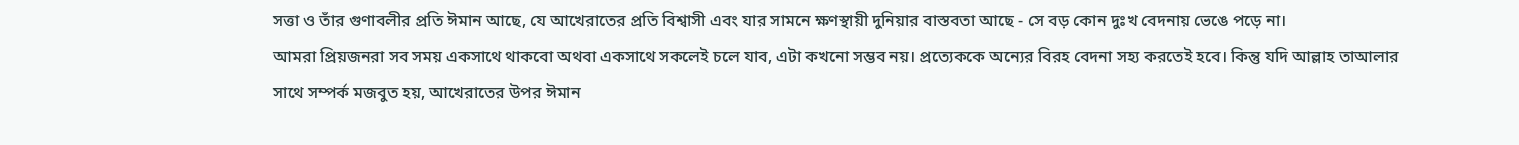সত্তা ও তাঁর গুণাবলীর প্রতি ঈমান আছে, যে আখেরাতের প্রতি বিশ্বাসী এবং যার সামনে ক্ষণস্থায়ী দুনিয়ার বাস্তবতা আছে - সে বড় কোন দুঃখ বেদনায় ভেঙে পড়ে না।
আমরা প্রিয়জনরা সব সময় একসাথে থাকবো অথবা একসাথে সকলেই চলে যাব, এটা কখনো সম্ভব নয়। প্রত্যেককে অন্যের বিরহ বেদনা সহ্য করতেই হবে। কিন্তু যদি আল্লাহ তাআলার সাথে সম্পর্ক মজবুত হয়, আখেরাতের উপর ঈমান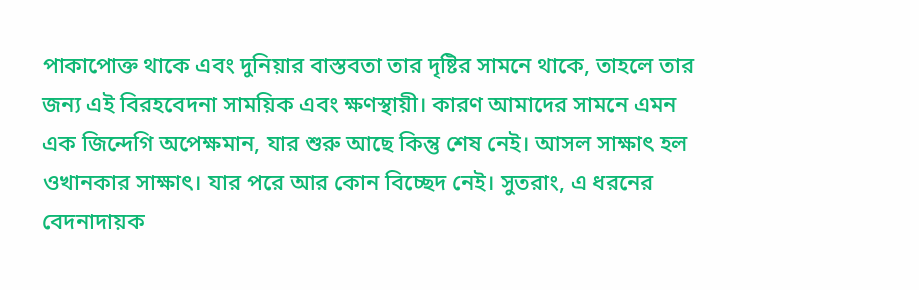পাকাপোক্ত থাকে এবং দুনিয়ার বাস্তবতা তার দৃষ্টির সামনে থাকে, তাহলে তার জন্য এই বিরহবেদনা সাময়িক এবং ক্ষণস্থায়ী। কারণ আমাদের সামনে এমন এক জিন্দেগি অপেক্ষমান, যার শুরু আছে কিন্তু শেষ নেই। আসল সাক্ষাৎ হল ওখানকার সাক্ষাৎ। যার পরে আর কোন বিচ্ছেদ নেই। সুতরাং, এ ধরনের বেদনাদায়ক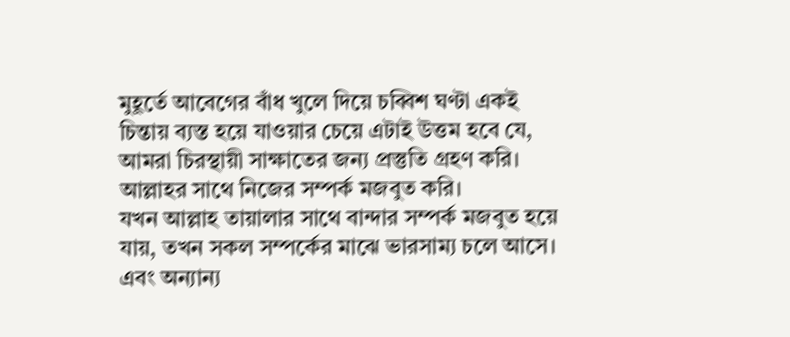মুহূর্তে আবেগের বাঁধ খুলে দিয়ে চব্বিশ ঘণ্টা একই চিন্তায় ব্যস্ত হয়ে যাওয়ার চেয়ে এটাই উত্তম হবে যে, আমরা চিরস্থায়ী সাক্ষাতের জন্য প্রস্তুতি গ্রহণ করি। আল্লাহর সাথে নিজের সম্পর্ক মজবুত করি।
যখন আল্লাহ তায়ালার সাথে বান্দার সম্পর্ক মজবুত হয়ে যায়, তখন সকল সম্পর্কের মাঝে ভারসাম্য চলে আসে। এবং অন্যান্য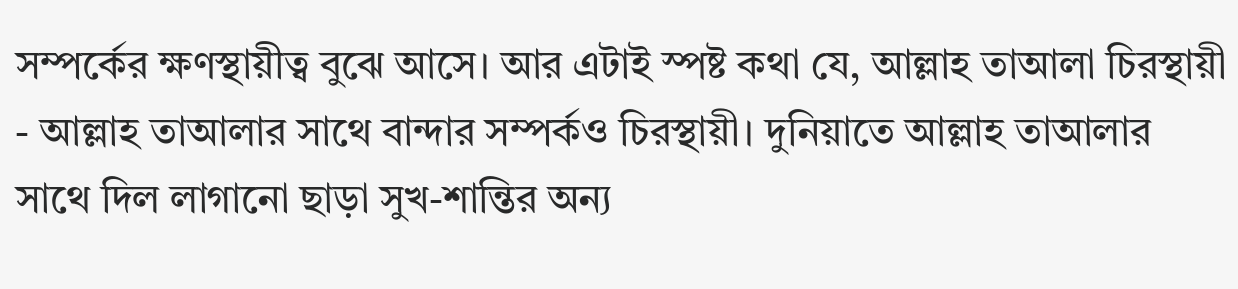সম্পর্কের ক্ষণস্থায়ীত্ব বুঝে আসে। আর এটাই স্পষ্ট কথা যে, আল্লাহ তাআলা চিরস্থায়ী - আল্লাহ তাআলার সাথে বান্দার সম্পর্কও চিরস্থায়ী। দুনিয়াতে আল্লাহ তাআলার সাথে দিল লাগানো ছাড়া সুখ-শান্তির অন্য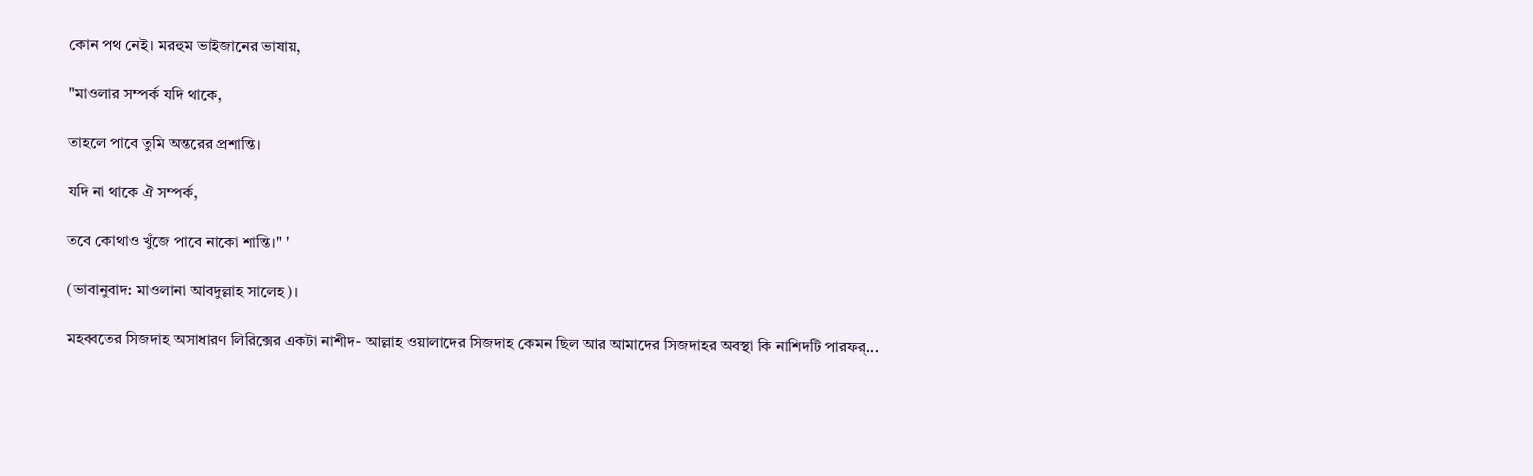কোন পথ নেই। মরহুম ভাইজানের ভাষায়,

"মাওলার সম্পর্ক যদি থাকে,

তাহলে পাবে তুমি অন্তরের প্রশান্তি।

যদি না থাকে ঐ সম্পর্ক,

তবে কোথাও খুঁজে পাবে নাকো শান্তি।" '

(ভাবানুবাদ: মাওলানা আবদুল্লাহ সালেহ)।

মহব্বতের সিজদাহ অসাধারণ লিরিক্সের একটা নাশীদ- আল্লাহ ওয়ালাদের সিজদাহ কেমন ছিল আর আমাদের সিজদাহর অবস্থা কি নাশিদটি পারফর্...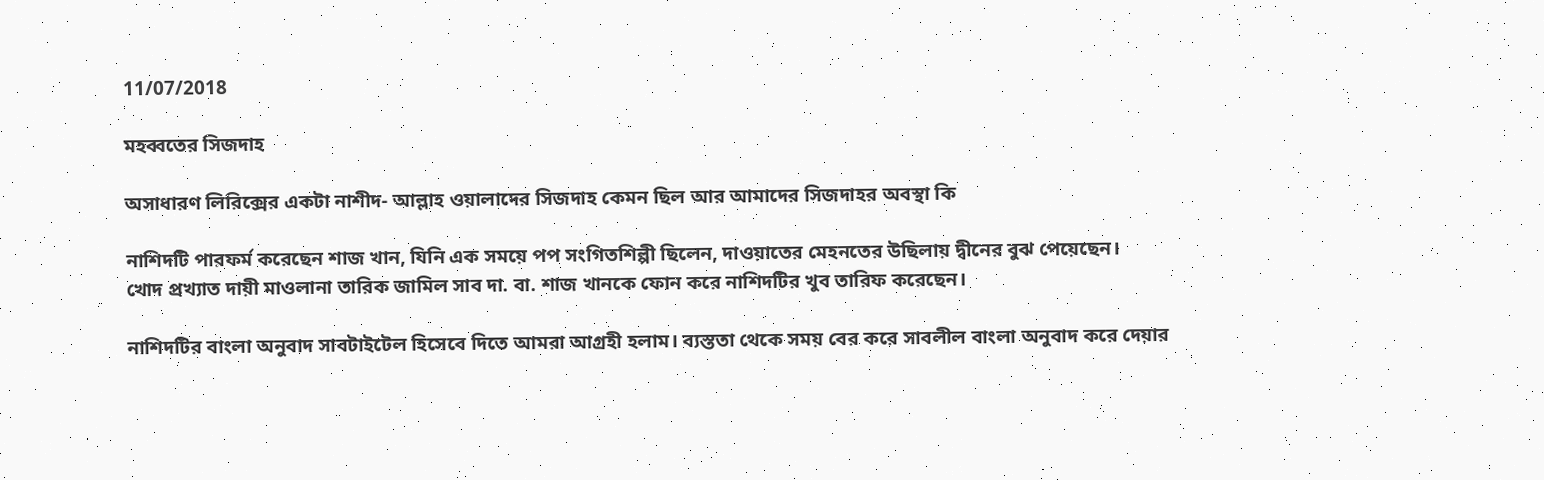11/07/2018

মহব্বতের সিজদাহ

অসাধারণ লিরিক্সের একটা নাশীদ- আল্লাহ ওয়ালাদের সিজদাহ কেমন ছিল আর আমাদের সিজদাহর অবস্থা কি

নাশিদটি পারফর্ম করেছেন শাজ খান, যিনি এক সময়ে পপ সংগিতশিল্পী ছিলেন, দাওয়াতের মেহনতের উছিলায় দ্বীনের বুঝ পেয়েছেন।
খোদ প্রখ্যাত দায়ী মাওলানা তারিক জামিল সাব দা. বা. শাজ খানকে ফোন করে নাশিদটির খুব তারিফ করেছেন।

নাশিদটির বাংলা অনুবাদ সাবটাইটেল হিসেবে দিতে আমরা আগ্রহী হলাম। ব্যস্ততা থেকে সময় বের করে সাবলীল বাংলা অনুবাদ করে দেয়ার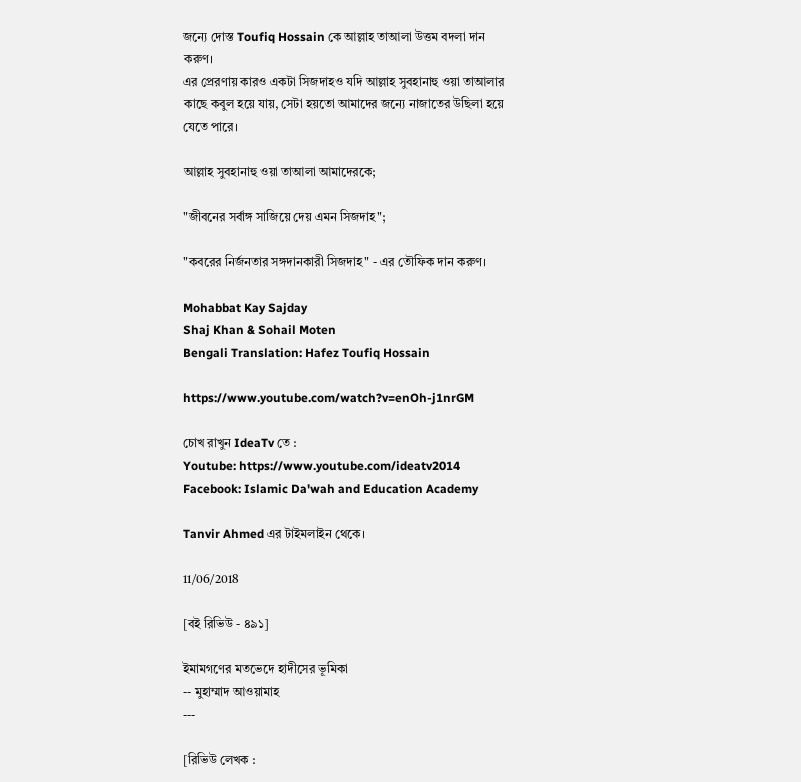জন্যে দোস্ত Toufiq Hossain কে আল্লাহ তাআলা উত্তম বদলা দান করুণ।
এর প্রেরণায় কারও একটা সিজদাহও যদি আল্লাহ সুবহানাহু ওয়া তাআলার কাছে কবুল হয়ে যায়, সেটা হয়তো আমাদের জন্যে নাজাতের উছিলা হয়ে যেতে পারে।

আল্লাহ সুবহানাহু ওয়া তাআলা আমাদেরকে;

"জীবনের সর্বাঙ্গ সাজিয়ে দেয় এমন সিজদাহ";

"কবরের নির্জনতার সঙ্গদানকারী সিজদাহ" - এর তৌফিক দান করুণ।

Mohabbat Kay Sajday
Shaj Khan & Sohail Moten
Bengali Translation: Hafez Toufiq Hossain

https://www.youtube.com/watch?v=enOh-j1nrGM

চোখ রাখুন IdeaTv তে :
Youtube: https://www.youtube.com/ideatv2014
Facebook: Islamic Da'wah and Education Academy

Tanvir Ahmed এর টাইমলাইন থেকে।

11/06/2018

[বই রিভিউ - ৪৯১]

ইমামগণের মতভেদে হাদীসের ভূমিকা
-- মুহাম্মাদ আওয়ামাহ
---

[রিভিউ লেখক :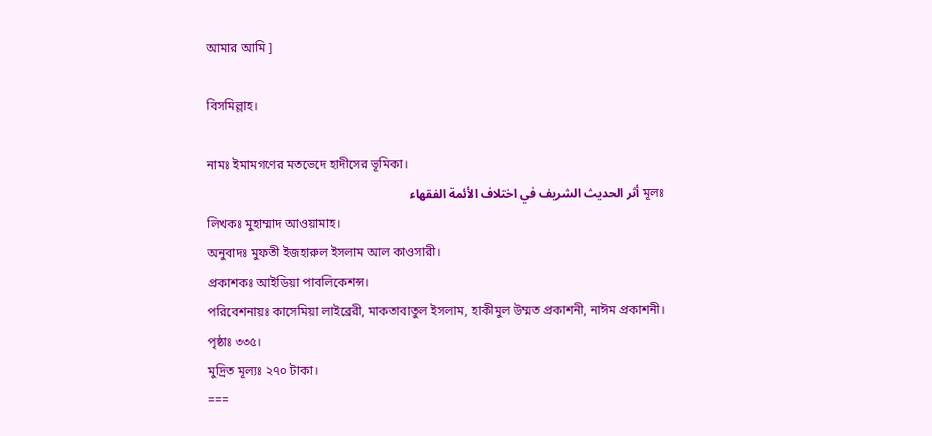আমার আমি ]

বিসমিল্লাহ।

নামঃ ইমামগণের মতভেদে হাদীসের ভূমিকা।
মূলঃ أثر الحديث الشريف في اختلاف الأئمة الفقهاء
লিখকঃ মুহাম্মাদ আওয়ামাহ।
অনুবাদঃ মুফতী ইজহারুল ইসলাম আল কাওসারী।
প্রকাশকঃ আইডিয়া পাবলিকেশন্স।
পরিবেশনায়ঃ কাসেমিয়া লাইব্রেরী, মাকতাবাতুল ইসলাম, হাকীমুল উম্মত প্রকাশনী, নাঈম প্রকাশনী।
পৃষ্ঠাঃ ৩৩৫।
মুদ্রিত মূল্যঃ ২৭০ টাকা।
===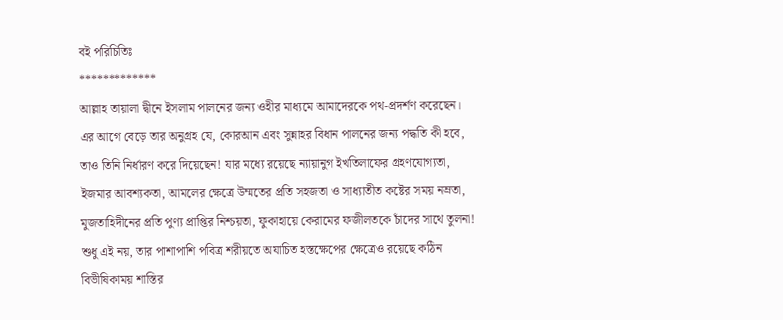বই পরিচিতিঃ
*************
আল্লাহ তায়ালা দ্বীনে ইসলাম পালনের জন্য ওহীর মাধ্যমে আমাদেরকে পথ-প্রদর্শণ করেছেন। এর আগে বেড়ে তার অনুগ্রহ যে, কোরআন এবং সুন্নাহর বিধান পালনের জন্য পদ্ধতি কী হবে, তাও তিনি নির্ধারণ করে দিয়েছেন! যার মধ্যে রয়েছে ন্যায়ানুগ ইখতিলাফের গ্রহণযোগ্যতা, ইজমার আবশ্যকতা, আমলের ক্ষেত্রে উম্মতের প্রতি সহজতা ও সাধ্যাতীত কষ্টের সময় নম্রতা, মুজতাহিদীনের প্রতি পুণ্য প্রাপ্তির নিশ্চয়তা, ফুকাহায়ে কেরামের ফজীলতকে চাঁদের সাথে তুলনা!
শুধু এই নয়, তার পাশাপাশি পবিত্র শরীয়তে অযাচিত হস্তক্ষেপের ক্ষেত্রেও রয়েছে কঠিন বিভীষিকাময় শাস্তির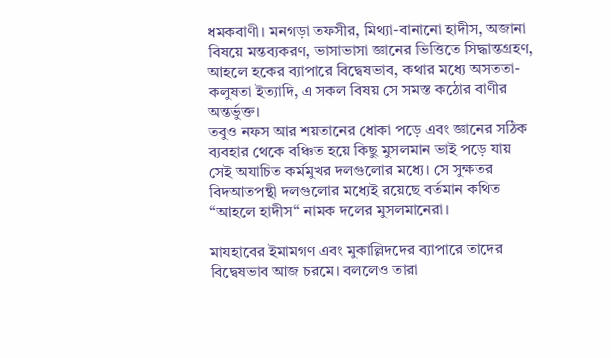ধমকবাণী। মনগড়া তফসীর, মিথ্যা-বানানো হাদীস, অজানা বিষয়ে মন্তব্যকরণ, ভাসাভাসা জ্ঞানের ভিত্তিতে সিদ্ধান্তগ্রহণ, আহলে হকের ব্যাপারে বিদ্বেষভাব, কথার মধ্যে অসততা-কলুষতা ইত্যাদি, এ সকল বিষয় সে সমস্ত কঠোর বাণীর অন্তর্ভুক্ত।
তবুও নফস আর শয়তানের ধোকা পড়ে এবং জ্ঞানের সঠিক ব্যবহার থেকে বঞ্চিত হয়ে কিছু মুসলমান ভাই পড়ে যায় সেই অযাচিত কর্মমুখর দলগুলোর মধ্যে। সে সুক্ষতর বিদআতপন্থী দলগুলোর মধ্যেই রয়েছে বর্তমান কথিত “আহলে হাদীস“ নামক দলের মুসলমানেরা।

মাযহাবের ইমামগণ এবং মুকাল্লিদদের ব্যাপারে তাদের বিদ্বেষভাব আজ চরমে। বললেও তারা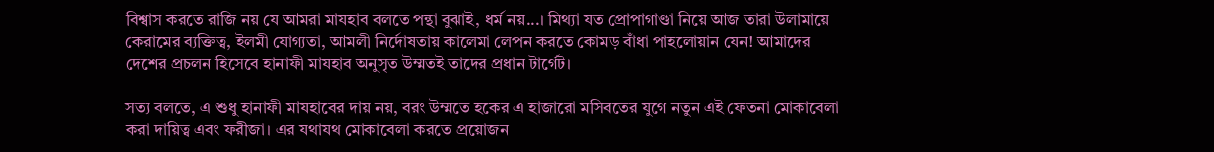বিশ্বাস করতে রাজি নয় যে আমরা মাযহাব বলতে পন্থা বুঝাই, ধর্ম নয়...। মিথ্যা যত প্রোপাগাণ্ডা নিয়ে আজ তারা উলামায়ে কেরামের ব্যক্তিত্ব, ইলমী যোগ্যতা, আমলী নির্দোষতায় কালেমা লেপন করতে কোমড় বাঁধা পাহলোয়ান যেন! আমাদের দেশের প্রচলন হিসেবে হানাফী মাযহাব অনুসৃত উম্মতই তাদের প্রধান টার্গেট।

সত্য বলতে, এ শুধু হানাফী মাযহাবের দায় নয়, বরং উম্মতে হকের এ হাজারো মসিবতের যুগে নতুন এই ফেতনা মোকাবেলা করা দায়িত্ব এবং ফরীজা। এর যথাযথ মোকাবেলা করতে প্রয়োজন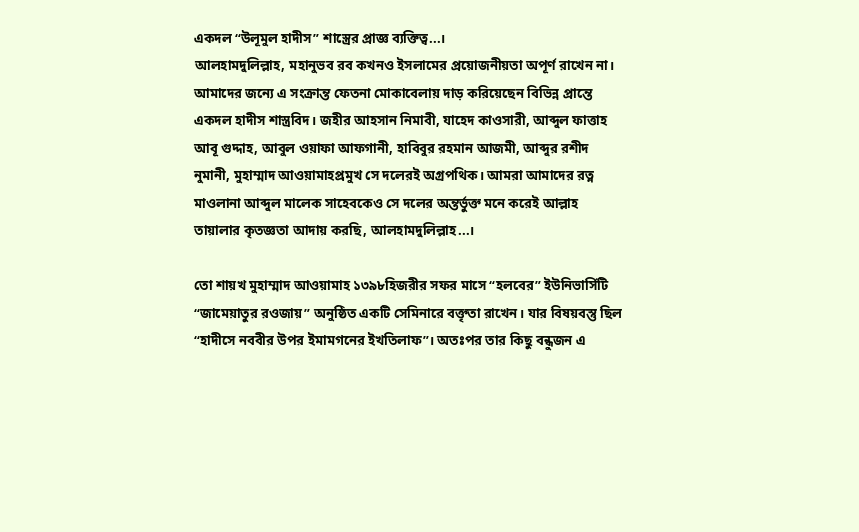একদল “উলূমুল হাদীস” শাস্ত্রের প্রাজ্ঞ ব্যক্তিত্ব...।
আলহামদুলিল্লাহ, মহানুভব রব কখনও ইসলামের প্রয়োজনীয়তা অপূর্ণ রাখেন না। আমাদের জন্যে এ সংক্রান্ত ফেতনা মোকাবেলায় দাড় করিয়েছেন বিভিন্ন প্রান্তে একদল হাদীস শাস্ত্রবিদ। জহীর আহসান নিমাবী, যাহেদ কাওসারী, আব্দুল ফাত্তাহ আবূ গুদ্দাহ, আবুল ওয়াফা আফগানী, হাবিবুর রহমান আজমী, আব্দুর রশীদ নুমানী, মুহাম্মাদ আওয়ামাহপ্রমুখ সে দলেরই অগ্রপথিক। আমরা আমাদের রত্ন মাওলানা আব্দুল মালেক সাহেবকেও সে দলের অন্তর্ভুক্ত মনে করেই আল্লাহ তায়ালার কৃতজ্ঞতা আদায় করছি, আলহামদুলিল্লাহ...।

তো শায়খ মুহাম্মাদ আওয়ামাহ ১৩৯৮হিজরীর সফর মাসে “হলবের” ইউনিভার্সিটি “জামেয়াতুর রওজায়” অনুষ্ঠিত একটি সেমিনারে বক্তৃতা রাখেন। যার বিষয়বস্তু ছিল “হাদীসে নববীর উপর ইমামগনের ইখতিলাফ”। অতঃপর তার কিছু বন্ধুজন এ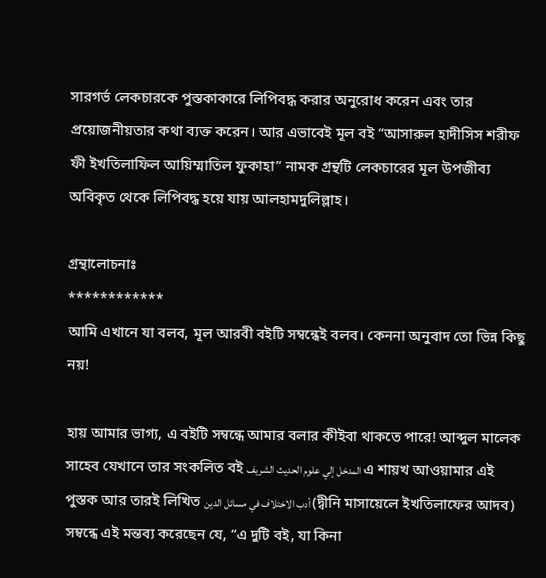সারগর্ভ লেকচারকে পুস্তকাকারে লিপিবদ্ধ করার অনুরোধ করেন এবং তার প্রয়োজনীয়তার কথা ব্যক্ত করেন। আর এভাবেই মূল বই “আসারুল হাদীসিস শরীফ ফী ইখতিলাফিল আয়িম্মাতিল ফুকাহা” নামক গ্রন্থটি লেকচারের মূল উপজীব্য অবিকৃত থেকে লিপিবদ্ধ হয়ে যায় আলহামদুলিল্লাহ।

গ্রন্থালোচনাঃ
************
আমি এখানে যা বলব, মূল আরবী বইটি সম্বন্ধেই বলব। কেননা অনুবাদ তো ভিন্ন কিছু নয়!

হায় আমার ভাগ্য, এ বইটি সম্বন্ধে আমার বলার কীইবা থাকতে পারে! আব্দুল মালেক সাহেব যেখানে তার সংকলিত বই المدخل إلي علوم الحديث الشريف এ শায়খ আওয়ামার এই পুস্তক আর তারই লিখিত أدب الاختلاف في مسائل الدين (দ্বীনি মাসায়েলে ইখতিলাফের আদব) সম্বন্ধে এই মন্তব্য করেছেন যে, “এ দুটি বই, যা কিনা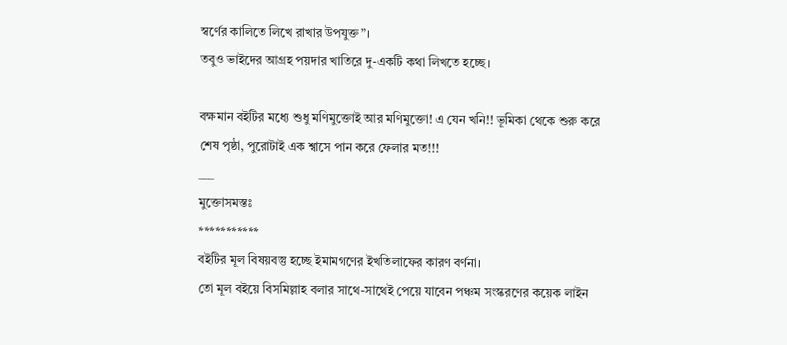স্বর্ণের কালিতে লিখে রাখার উপযুক্ত”।
তবুও ভাইদের আগ্রহ পয়দার খাতিরে দু-একটি কথা লিখতে হচ্ছে।

বক্ষমান বইটির মধ্যে শুধু মণিমুক্তোই আর মণিমুক্তো! এ যেন খনি!! ভূমিকা থেকে শুরু করে শেষ পৃষ্ঠা, পুরোটাই এক শ্বাসে পান করে ফেলার মত!!!
___
মুক্তোসমস্তঃ
***********
বইটির মূল বিষয়বস্তু হচ্ছে ইমামগণের ইখতিলাফের কারণ বর্ণনা।
তো মূল বইয়ে বিসমিল্লাহ বলার সাথে-সাথেই পেয়ে যাবেন পঞ্চম সংস্করণের কয়েক লাইন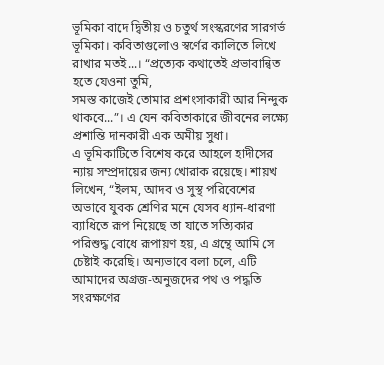ভূমিকা বাদে দ্বিতীয় ও চতুর্থ সংস্করণের সারগর্ভ ভূমিকা। কবিতাগুলোও স্বর্ণের কালিতে লিখে রাখার মতই...। “প্রত্যেক কথাতেই প্রভাবান্বিত হতে যেওনা তুমি,
সমস্ত কাজেই তোমার প্রশংসাকারী আর নিন্দুক থাকবে...”। এ যেন কবিতাকারে জীবনের লক্ষ্যে প্রশান্তি দানকারী এক অমীয় সুধা।
এ ভূমিকাটিতে বিশেষ করে আহলে হাদীসের ন্যায় সম্প্রদায়ের জন্য খোরাক রয়েছে। শায়খ লিখেন, “ইলম, আদব ও সুস্থ পরিবেশের অভাবে যুবক শ্রেণির মনে যেসব ধ্যান-ধারণা ব্যাধিতে রূপ নিয়েছে তা যাতে সত্যিকার পরিশুদ্ধ বোধে রূপায়ণ হয়, এ গ্রন্থে আমি সে চেষ্টাই করেছি। অন্যভাবে বলা চলে, এটি আমাদের অগ্রজ-অনুজদের পথ ও পদ্ধতি সংরক্ষণের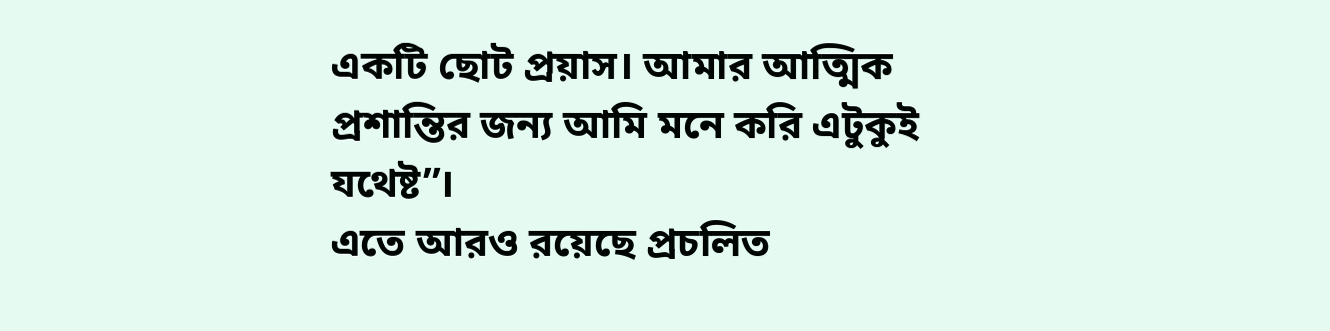একটি ছোট প্রয়াস। আমার আত্মিক প্রশান্তির জন্য আমি মনে করি এটুকুই যথেষ্ট”।
এতে আরও রয়েছে প্রচলিত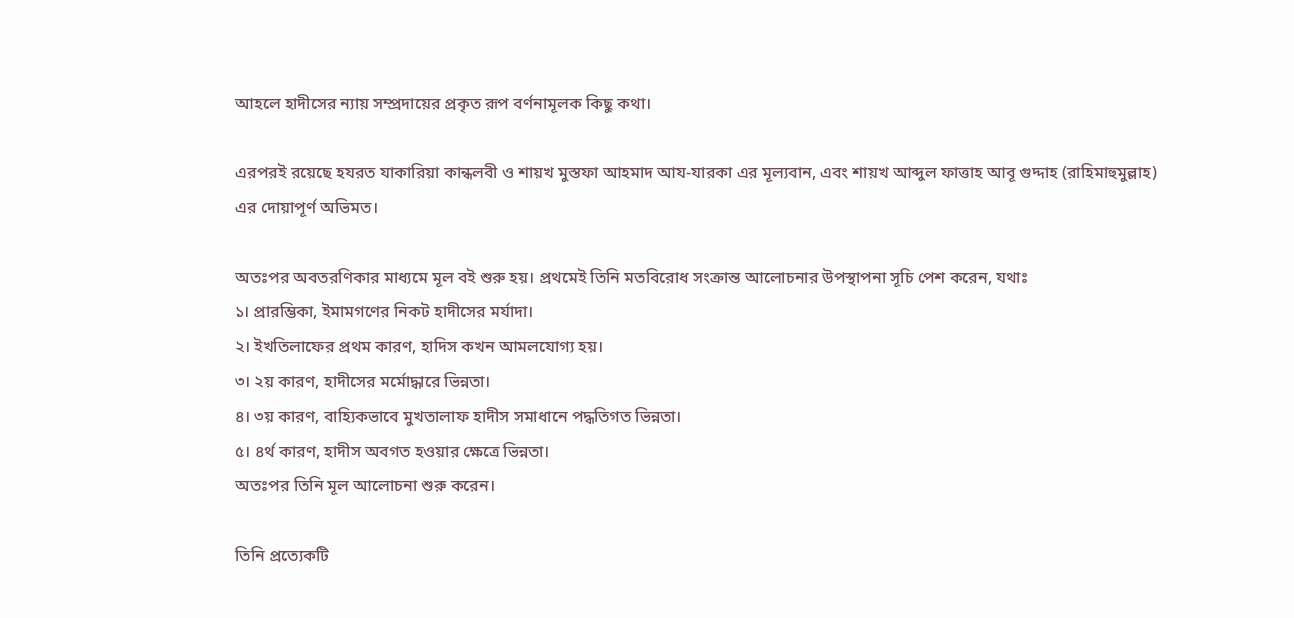আহলে হাদীসের ন্যায় সম্প্রদায়ের প্রকৃত রূপ বর্ণনামূলক কিছু কথা।

এরপরই রয়েছে হযরত যাকারিয়া কান্ধলবী ও শায়খ মুস্তফা আহমাদ আয-যারকা এর মূল্যবান, এবং শায়খ আব্দুল ফাত্তাহ আবূ গুদ্দাহ (রাহিমাহুমুল্লাহ) এর দোয়াপূর্ণ অভিমত।

অতঃপর অবতরণিকার মাধ্যমে মূল বই শুরু হয়। প্রথমেই তিনি মতবিরোধ সংক্রান্ত আলোচনার উপস্থাপনা সূচি পেশ করেন, যথাঃ
১। প্রারম্ভিকা, ইমামগণের নিকট হাদীসের মর্যাদা।
২। ইখতিলাফের প্রথম কারণ, হাদিস কখন আমলযোগ্য হয়।
৩। ২য় কারণ, হাদীসের মর্মোদ্ধারে ভিন্নতা।
৪। ৩য় কারণ, বাহ্যিকভাবে মুখতালাফ হাদীস সমাধানে পদ্ধতিগত ভিন্নতা।
৫। ৪র্থ কারণ, হাদীস অবগত হওয়ার ক্ষেত্রে ভিন্নতা।
অতঃপর তিনি মূল আলোচনা শুরু করেন।

তিনি প্রত্যেকটি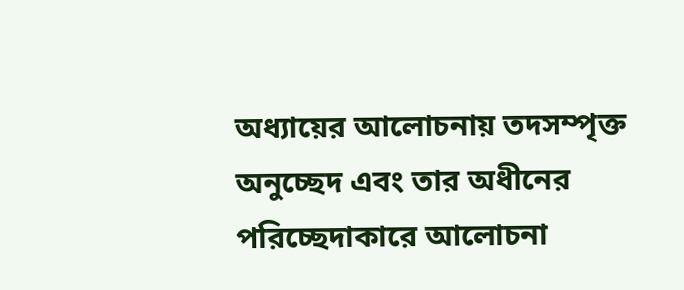অধ্যায়ের আলোচনায় তদসম্পৃক্ত অনুচ্ছেদ এবং তার অধীনের পরিচ্ছেদাকারে আলোচনা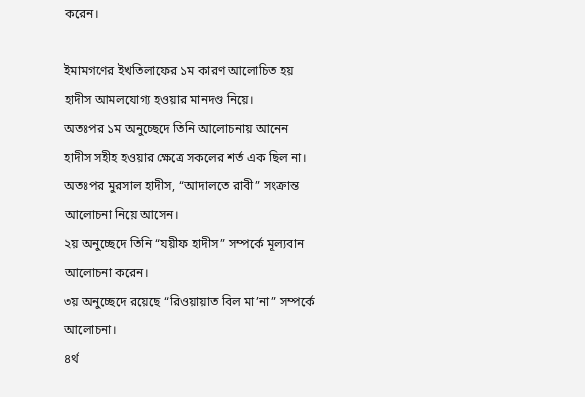করেন।

ইমামগণের ইখতিলাফের ১ম কারণ আলোচিত হয় হাদীস আমলযোগ্য হওয়ার মানদণ্ড নিয়ে।
অতঃপর ১ম অনুচ্ছেদে তিনি আলোচনায় আনেন হাদীস সহীহ হওয়ার ক্ষেত্রে সকলের শর্ত এক ছিল না। অতঃপর মুরসাল হাদীস, “আদালতে রাবী” সংক্রান্ত আলোচনা নিয়ে আসেন।
২য় অনুচ্ছেদে তিনি “যয়ীফ হাদীস” সম্পর্কে মূল্যবান আলোচনা করেন।
৩য় অনুচ্ছেদে রয়েছে “রিওয়ায়াত বিল মা’না” সম্পর্কে আলোচনা।
৪র্থ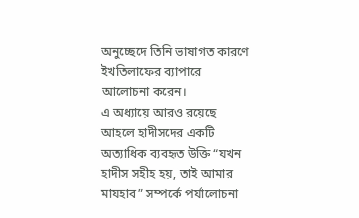অনুচ্ছেদে তিনি ভাষাগত কারণে ইখতিলাফের ব্যাপারে আলোচনা করেন।
এ অধ্যায়ে আরও রয়েছে আহলে হাদীসদের একটি অত্যাধিক ব্যবহৃত উক্তি “যখন হাদীস সহীহ হয়, তাই আমার মাযহাব” সম্পর্কে পর্যালোচনা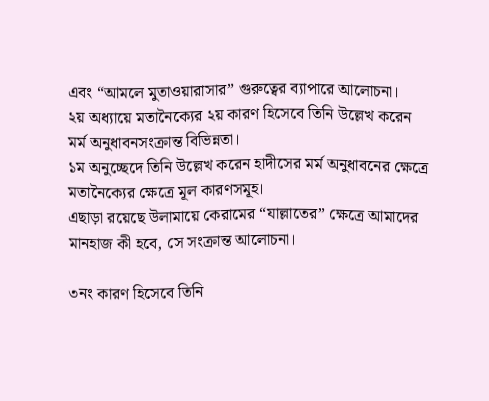এবং “আমলে মুতাওয়ারাসার” গুরুত্বের ব্যাপারে আলোচনা।
২য় অধ্যায়ে মতানৈক্যের ২য় কারণ হিসেবে তিনি উল্লেখ করেন মর্ম অনুধাবনসংক্রান্ত বিভিন্নতা।
১ম অনুচ্ছেদে তিনি উল্লেখ করেন হাদীসের মর্ম অনুধাবনের ক্ষেত্রে মতানৈক্যের ক্ষেত্রে মূল কারণসমূহ।
এছাড়া রয়েছে উলামায়ে কেরামের “যাল্লাতের” ক্ষেত্রে আমাদের মানহাজ কী হবে, সে সংক্রান্ত আলোচনা।

৩নং কারণ হিসেবে তিনি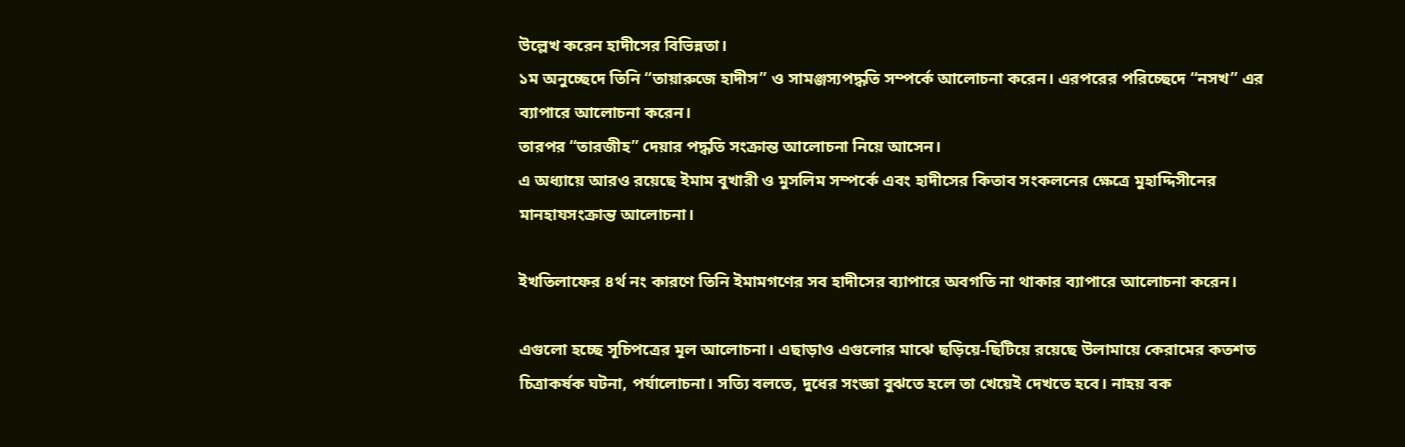উল্লেখ করেন হাদীসের বিভিন্নতা।
১ম অনুচ্ছেদে তিনি “তায়ারুজে হাদীস” ও সামঞ্জস্যপদ্ধতি সম্পর্কে আলোচনা করেন। এরপরের পরিচ্ছেদে “নসখ” এর ব্যাপারে আলোচনা করেন।
তারপর “তারজীহ” দেয়ার পদ্ধতি সংক্রান্ত আলোচনা নিয়ে আসেন।
এ অধ্যায়ে আরও রয়েছে ইমাম বুখারী ও মুসলিম সম্পর্কে এবং হাদীসের কিতাব সংকলনের ক্ষেত্রে মুহাদ্দিসীনের মানহাযসংক্রান্ত আলোচনা।

ইখতিলাফের ৪র্থ নং কারণে তিনি ইমামগণের সব হাদীসের ব্যাপারে অবগতি না থাকার ব্যাপারে আলোচনা করেন।

এগুলো হচ্ছে সূচিপত্রের মূল আলোচনা। এছাড়াও এগুলোর মাঝে ছড়িয়ে-ছিটিয়ে রয়েছে উলামায়ে কেরামের কতশত চিত্রাকর্ষক ঘটনা, পর্যালোচনা। সত্যি বলতে, দুধের সংজ্ঞা বুঝতে হলে তা খেয়েই দেখতে হবে। নাহয় বক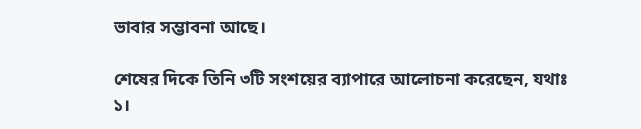ভাবার সম্ভাবনা আছে।

শেষের দিকে তিনি ৩টি সংশয়ের ব্যাপারে আলোচনা করেছেন, যথাঃ
১।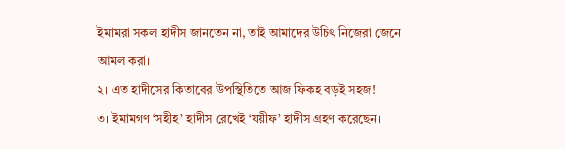ইমামরা সকল হাদীস জানতেন না, তাই আমাদের উচিৎ নিজেরা জেনে আমল করা।
২। এত হাদীসের কিতাবের উপস্থিতিতে আজ ফিকহ বড়ই সহজ!
৩। ইমামগণ ‘সহীহ’ হাদীস রেখেই ‘যয়ীফ’ হাদীস গ্রহণ করেছেন।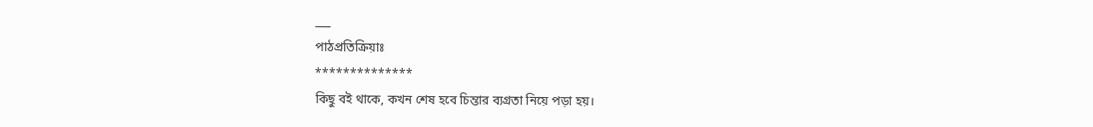___
পাঠপ্রতিক্রিয়াঃ
**************
কিছু বই থাকে, কখন শেষ হবে চিন্তার ব্যগ্রতা নিয়ে পড়া হয়।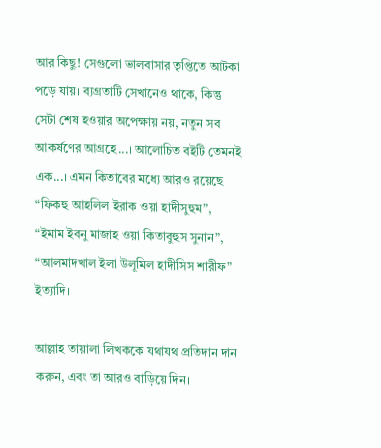আর কিছু! সেগুলো ভালবাসার তৃপ্তিতে আটকা পড়ে যায়। ব্যগ্রতাটি সেখানেও থাকে, কিন্তু সেটা শেষ হওয়ার অপেক্ষায় নয়, নতুন সব আকর্ষণের আগ্রহে...। আলোচিত বইটি তেমনই এক...। এমন কিতাবের মধ্যে আরও রয়েছে “ফিকহু আহলিল ইরাক ওয়া হাদীসুহুম”, “ইমাম ইবনু মাজাহ ওয়া কিতাবুহুস সুনান”, “আলমাদখাল ইলা উলূমিল হাদীসিস শারীফ” ইত্যাদি।

আল্লাহ তায়ালা লিখককে যথাযথ প্রতিদান দান করুন, এবং তা আরও বাড়িয়ে দিন।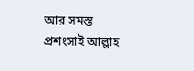আর সমস্ত প্রশংসাই আল্লাহ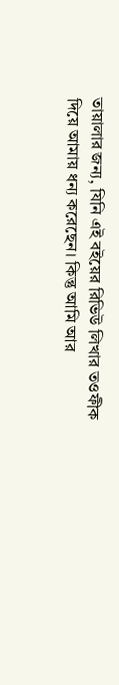তায়ালার জন্য, যিনি এই বইয়ের রিভিউ লিখার তওফীক দিয়ে আমায় ধন্য করেছেন। কিন্তু আমি আর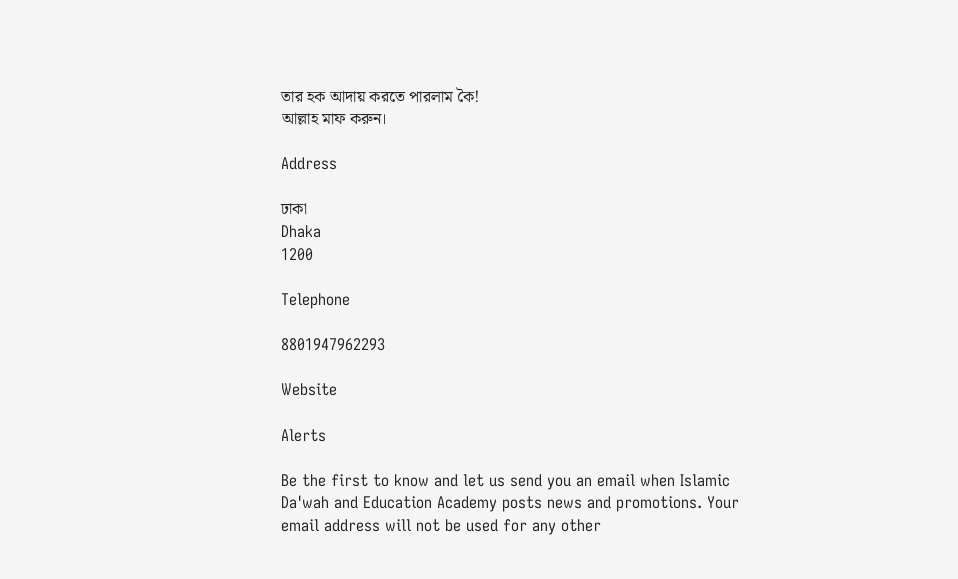তার হক আদায় করতে পারলাম কৈ!
আল্লাহ মাফ করুন।

Address

ঢাকা
Dhaka
1200

Telephone

8801947962293

Website

Alerts

Be the first to know and let us send you an email when Islamic Da'wah and Education Academy posts news and promotions. Your email address will not be used for any other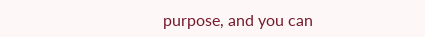purpose, and you can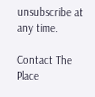unsubscribe at any time.

Contact The Place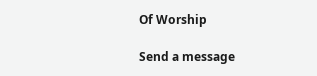Of Worship

Send a message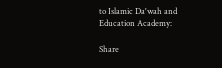to Islamic Da'wah and Education Academy:

Share